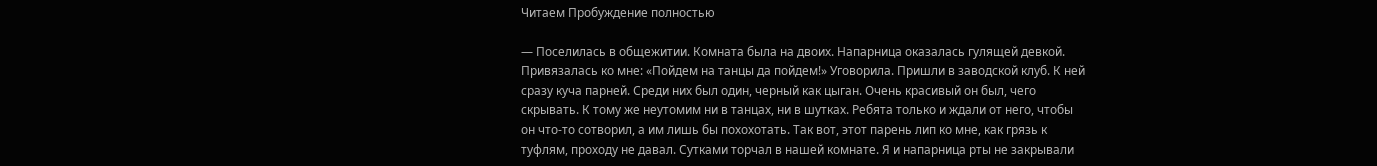Читаем Пробуждение полностью

— Поселилась в общежитии. Комната была на двоих. Напарница оказалась гулящей девкой. Привязалась ко мне: «Пойдем на танцы да пойдем!» Уговорила. Пришли в заводской клуб. К ней сразу куча парней. Среди них был один, черный как цыган. Очень красивый он был, чего скрывать. К тому же неутомим ни в танцах, ни в шутках. Ребята только и ждали от него, чтобы он что-то сотворил, а им лишь бы похохотать. Так вот, этот парень лип ко мне, как грязь к туфлям, проходу не давал. Сутками торчал в нашей комнате. Я и напарница рты не закрывали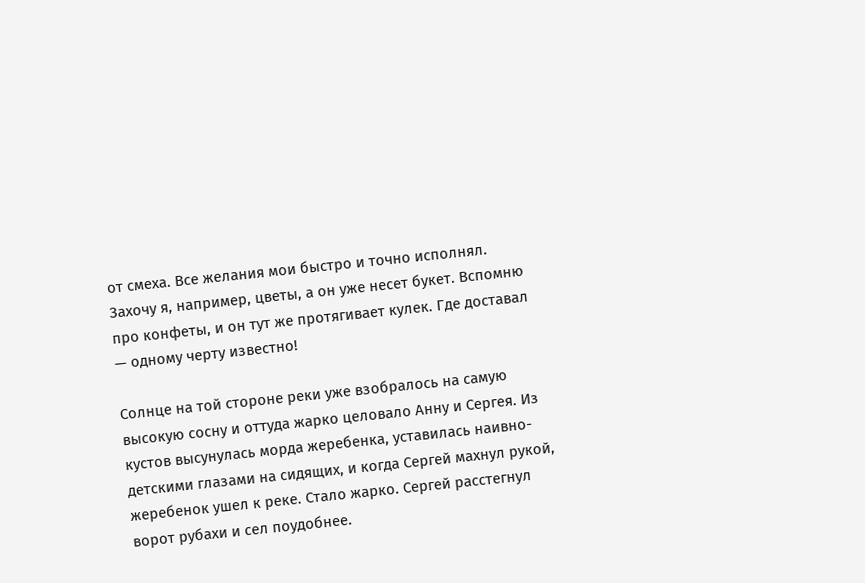от смеха. Все желания мои быстро и точно исполнял. Захочу я, например, цветы, а он уже несет букет. Вспомню про конфеты, и он тут же протягивает кулек. Где доставал — одному черту известно!

Солнце на той стороне реки уже взобралось на самую высокую сосну и оттуда жарко целовало Анну и Сергея. Из кустов высунулась морда жеребенка, уставилась наивно-детскими глазами на сидящих, и когда Сергей махнул рукой, жеребенок ушел к реке. Стало жарко. Сергей расстегнул ворот рубахи и сел поудобнее.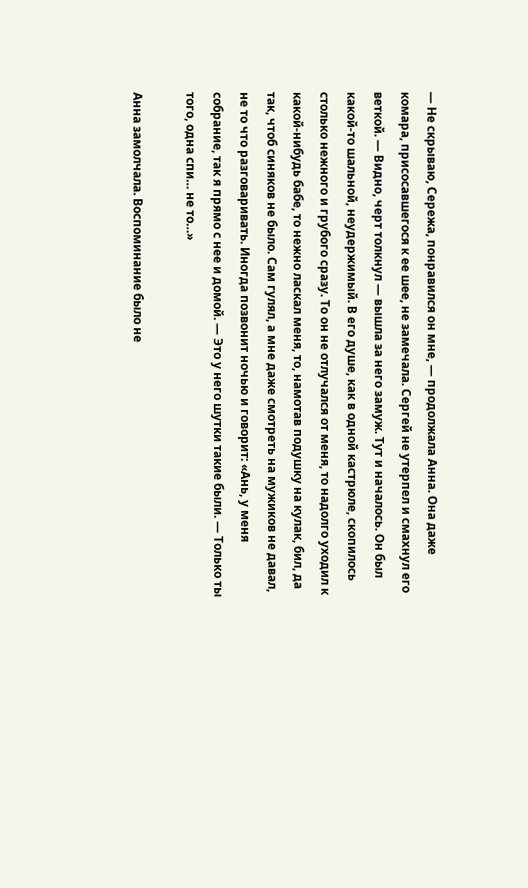— Не скрываю, Сережа, понравился он мне, — продолжала Анна. Она даже комара, присосавшегося к ее шее, не замечала. Сергей не утерпел и смахнул его веткой. — Видно, черт толкнул — вышла за него замуж. Тут и началось. Он был какой-то шальной, неудержимый. В его душе, как в одной кастрюле, скопилось столько нежного и грубого сразу. То он не отлучался от меня, то надолго уходил к какой-нибудь бабе, то нежно ласкал меня, то, намотав подушку на кулак, бил, да так, чтоб синяков не было. Сам гулял, а мне даже смотреть на мужиков не давал, не то что разговаривать. Иногда позвонит ночью и говорит: «Ань, у меня собрание, так я прямо с нее и домой. — Это у него шутки такие были. — Только ты того, одна спи… не то…»

Анна замолчала. Воспоминание было не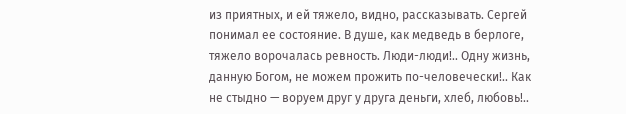из приятных, и ей тяжело, видно, рассказывать. Сергей понимал ее состояние. В душе, как медведь в берлоге, тяжело ворочалась ревность. Люди-люди!.. Одну жизнь, данную Богом, не можем прожить по-человечески!.. Как не стыдно — воруем друг у друга деньги, хлеб, любовь!..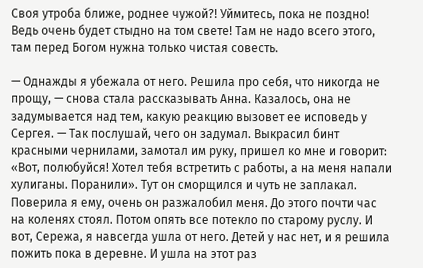Своя утроба ближе, роднее чужой?! Уймитесь, пока не поздно! Ведь очень будет стыдно на том свете! Там не надо всего этого, там перед Богом нужна только чистая совесть.

— Однажды я убежала от него. Решила про себя, что никогда не прощу, — снова стала рассказывать Анна. Казалось, она не задумывается над тем, какую реакцию вызовет ее исповедь у Сергея. — Так послушай, чего он задумал. Выкрасил бинт красными чернилами, замотал им руку, пришел ко мне и говорит: «Вот, полюбуйся! Хотел тебя встретить с работы, а на меня напали хулиганы. Поранили». Тут он сморщился и чуть не заплакал. Поверила я ему, очень он разжалобил меня. До этого почти час на коленях стоял. Потом опять все потекло по старому руслу. И вот, Сережа, я навсегда ушла от него. Детей у нас нет, и я решила пожить пока в деревне. И ушла на этот раз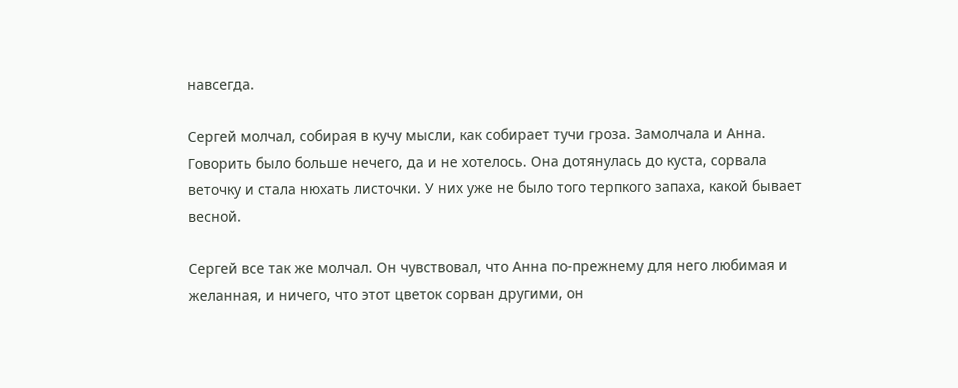навсегда.

Сергей молчал, собирая в кучу мысли, как собирает тучи гроза. Замолчала и Анна. Говорить было больше нечего, да и не хотелось. Она дотянулась до куста, сорвала веточку и стала нюхать листочки. У них уже не было того терпкого запаха, какой бывает весной.

Сергей все так же молчал. Он чувствовал, что Анна по-прежнему для него любимая и желанная, и ничего, что этот цветок сорван другими, он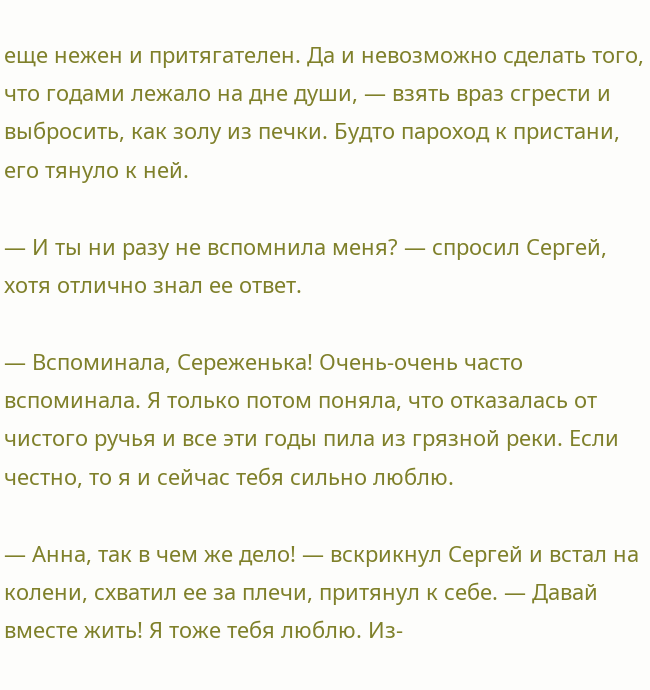еще нежен и притягателен. Да и невозможно сделать того, что годами лежало на дне души, — взять враз сгрести и выбросить, как золу из печки. Будто пароход к пристани, его тянуло к ней.

— И ты ни разу не вспомнила меня? — спросил Сергей, хотя отлично знал ее ответ.

— Вспоминала, Сереженька! Очень-очень часто вспоминала. Я только потом поняла, что отказалась от чистого ручья и все эти годы пила из грязной реки. Если честно, то я и сейчас тебя сильно люблю.

— Анна, так в чем же дело! — вскрикнул Сергей и встал на колени, схватил ее за плечи, притянул к себе. — Давай вместе жить! Я тоже тебя люблю. Из-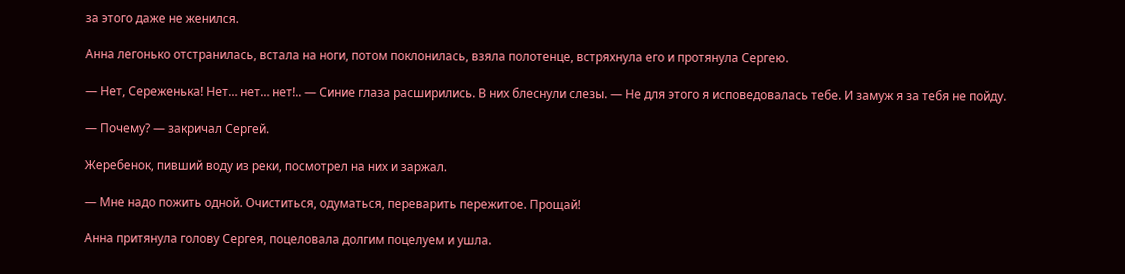за этого даже не женился.

Анна легонько отстранилась, встала на ноги, потом поклонилась, взяла полотенце, встряхнула его и протянула Сергею.

— Нет, Сереженька! Нет… нет… нет!.. — Синие глаза расширились. В них блеснули слезы. — Не для этого я исповедовалась тебе. И замуж я за тебя не пойду.

— Почему? — закричал Сергей.

Жеребенок, пивший воду из реки, посмотрел на них и заржал.

— Мне надо пожить одной. Очиститься, одуматься, переварить пережитое. Прощай!

Анна притянула голову Сергея, поцеловала долгим поцелуем и ушла.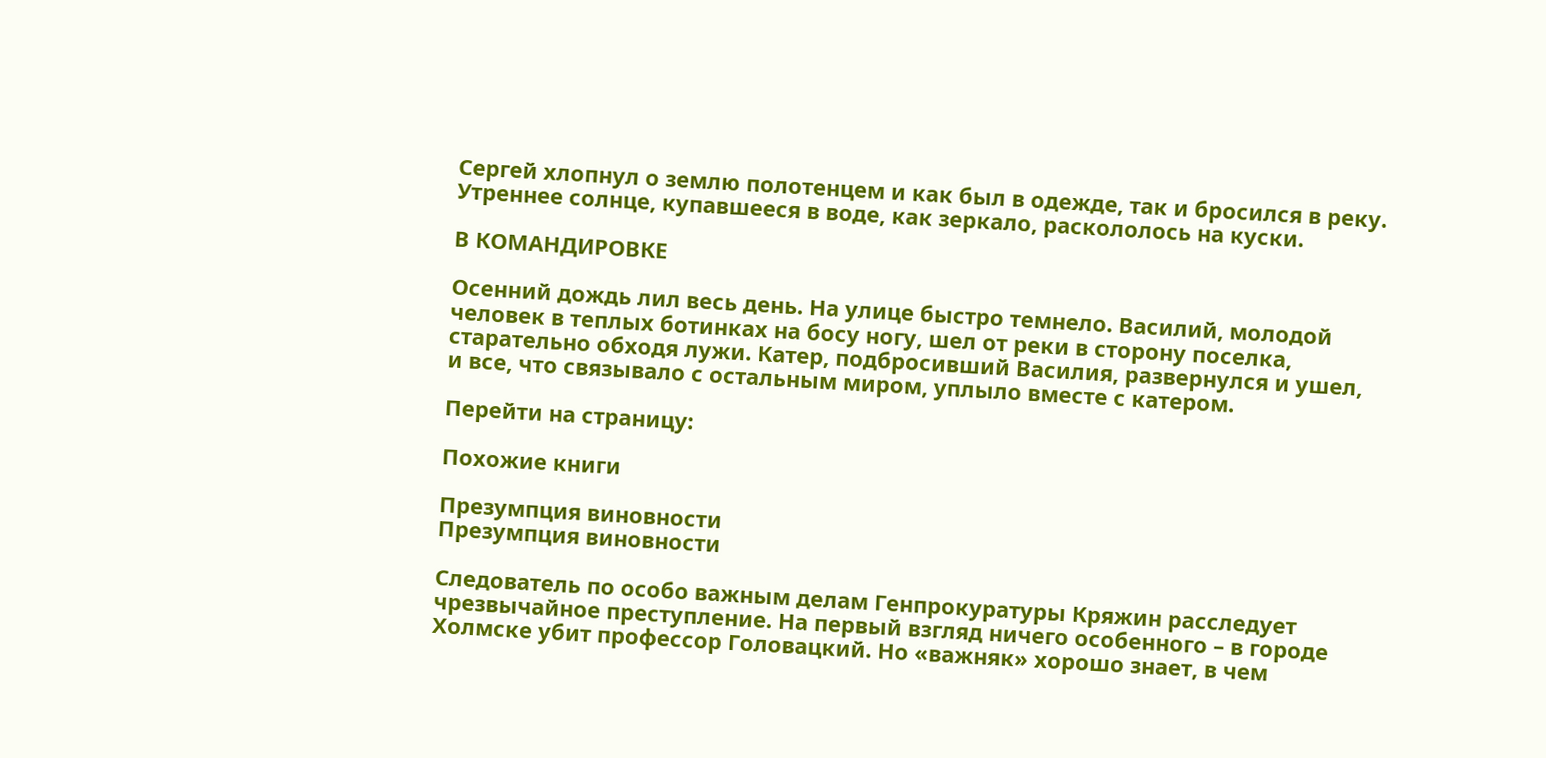Сергей хлопнул о землю полотенцем и как был в одежде, так и бросился в реку. Утреннее солнце, купавшееся в воде, как зеркало, раскололось на куски.

В КОМАНДИРОВКЕ

Осенний дождь лил весь день. На улице быстро темнело. Василий, молодой человек в теплых ботинках на босу ногу, шел от реки в сторону поселка, старательно обходя лужи. Катер, подбросивший Василия, развернулся и ушел, и все, что связывало с остальным миром, уплыло вместе с катером.

Перейти на страницу:

Похожие книги

Презумпция виновности
Презумпция виновности

Следователь по особо важным делам Генпрокуратуры Кряжин расследует чрезвычайное преступление. На первый взгляд ничего особенного – в городе Холмске убит профессор Головацкий. Но «важняк» хорошо знает, в чем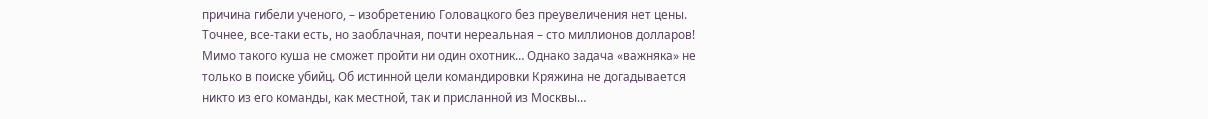причина гибели ученого, – изобретению Головацкого без преувеличения нет цены. Точнее, все-таки есть, но заоблачная, почти нереальная – сто миллионов долларов! Мимо такого куша не сможет пройти ни один охотник… Однако задача «важняка» не только в поиске убийц. Об истинной цели командировки Кряжина не догадывается никто из его команды, как местной, так и присланной из Москвы…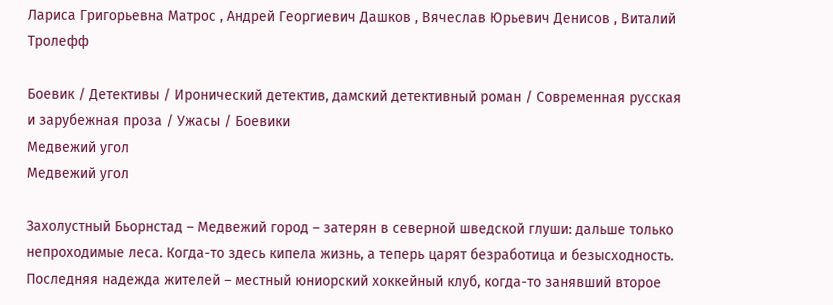Лариса Григорьевна Матрос , Андрей Георгиевич Дашков , Вячеслав Юрьевич Денисов , Виталий Тролефф

Боевик / Детективы / Иронический детектив, дамский детективный роман / Современная русская и зарубежная проза / Ужасы / Боевики
Медвежий угол
Медвежий угол

Захолустный Бьорнстад – Медвежий город – затерян в северной шведской глуши: дальше только непроходимые леса. Когда-то здесь кипела жизнь, а теперь царят безработица и безысходность. Последняя надежда жителей – местный юниорский хоккейный клуб, когда-то занявший второе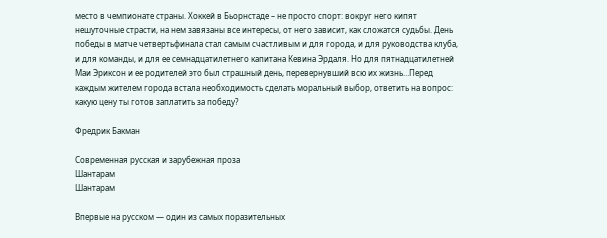место в чемпионате страны. Хоккей в Бьорнстаде – не просто спорт: вокруг него кипят нешуточные страсти, на нем завязаны все интересы, от него зависит, как сложатся судьбы. День победы в матче четвертьфинала стал самым счастливым и для города, и для руководства клуба, и для команды, и для ее семнадцатилетнего капитана Кевина Эрдаля. Но для пятнадцатилетней Маи Эриксон и ее родителей это был страшный день, перевернувший всю их жизнь…Перед каждым жителем города встала необходимость сделать моральный выбор, ответить на вопрос: какую цену ты готов заплатить за победу?

Фредрик Бакман

Современная русская и зарубежная проза
Шантарам
Шантарам

Впервые на русском — один из самых поразительных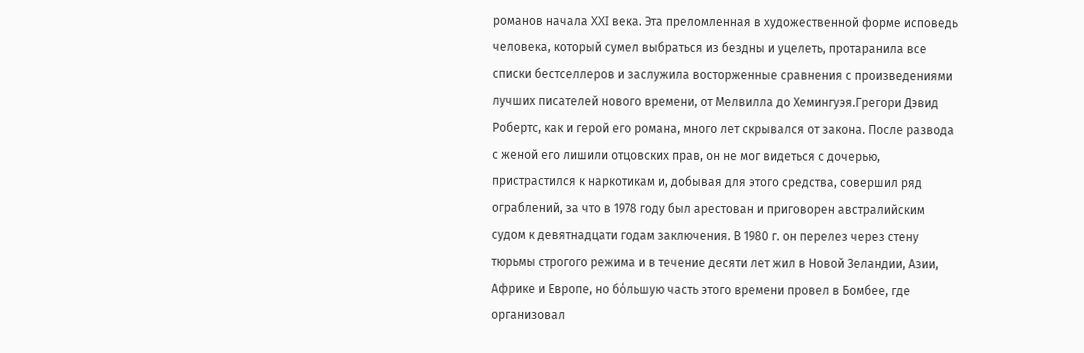романов начала XXI века. Эта преломленная в художественной форме исповедь человека, который сумел выбраться из бездны и уцелеть, протаранила все списки бестселлеров и заслужила восторженные сравнения с произведениями лучших писателей нового времени, от Мелвилла до Хемингуэя.Грегори Дэвид Робертс, как и герой его романа, много лет скрывался от закона. После развода с женой его лишили отцовских прав, он не мог видеться с дочерью, пристрастился к наркотикам и, добывая для этого средства, совершил ряд ограблений, за что в 1978 году был арестован и приговорен австралийским судом к девятнадцати годам заключения. В 1980 г. он перелез через стену тюрьмы строгого режима и в течение десяти лет жил в Новой Зеландии, Азии, Африке и Европе, но бόльшую часть этого времени провел в Бомбее, где организовал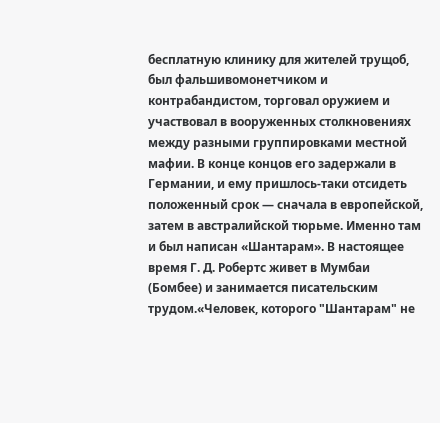бесплатную клинику для жителей трущоб, был фальшивомонетчиком и контрабандистом, торговал оружием и участвовал в вооруженных столкновениях между разными группировками местной мафии. В конце концов его задержали в Германии, и ему пришлось-таки отсидеть положенный срок — сначала в европейской, затем в австралийской тюрьме. Именно там и был написан «Шантарам». В настоящее время Г. Д. Робертс живет в Мумбаи (Бомбее) и занимается писательским трудом.«Человек, которого "Шантарам" не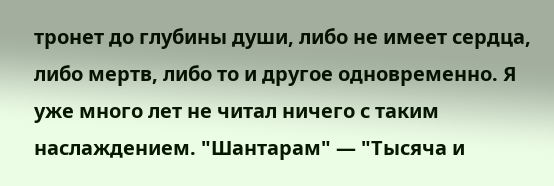тронет до глубины души, либо не имеет сердца, либо мертв, либо то и другое одновременно. Я уже много лет не читал ничего с таким наслаждением. "Шантарам" — "Тысяча и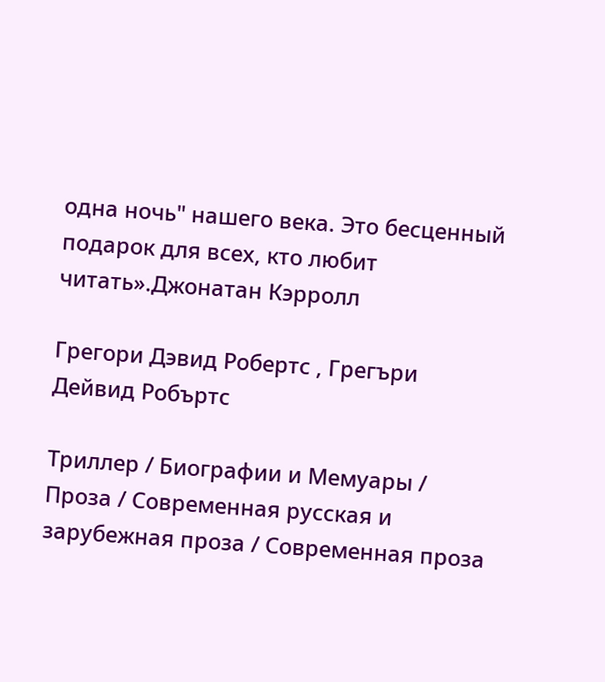одна ночь" нашего века. Это бесценный подарок для всех, кто любит читать».Джонатан Кэрролл

Грегори Дэвид Робертс , Грегъри Дейвид Робъртс

Триллер / Биографии и Мемуары / Проза / Современная русская и зарубежная проза / Современная проза